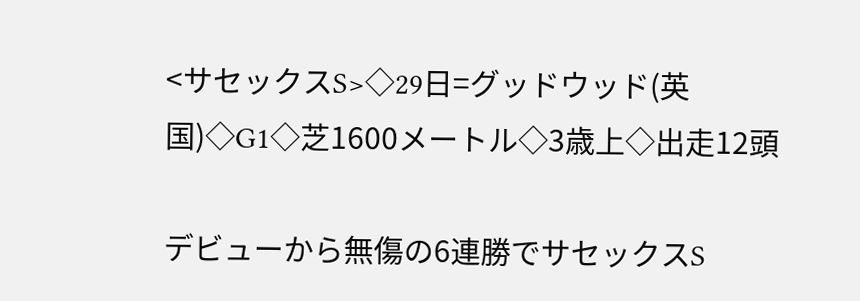<サセックスS>◇29日=グッドウッド(英国)◇G1◇芝1600メートル◇3歳上◇出走12頭

デビューから無傷の6連勝でサセックスS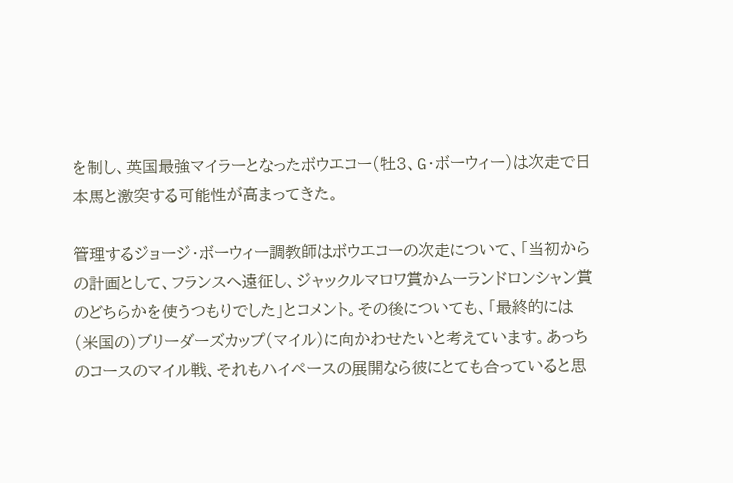を制し、英国最強マイラーとなったボウエコー(牡3、G・ボーウィー)は次走で日本馬と激突する可能性が高まってきた。

管理するジョージ・ボーウィー調教師はボウエコーの次走について、「当初からの計画として、フランスへ遠征し、ジャックルマロワ賞かムーランドロンシャン賞のどちらかを使うつもりでした」とコメント。その後についても、「最終的には(米国の)ブリーダーズカップ(マイル)に向かわせたいと考えています。あっちのコースのマイル戦、それもハイペースの展開なら彼にとても合っていると思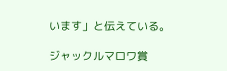います」と伝えている。

ジャックルマロワ賞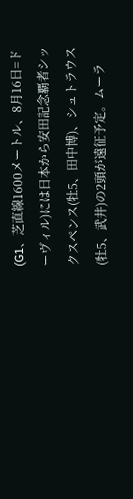(G1、芝直線1600メートル、8月16日=ドーヴィル)には日本から安田記念覇者シックスペンス(牡5、田中博)、シュトラウス(牡5、武井)の2頭が遠征予定。ムーラ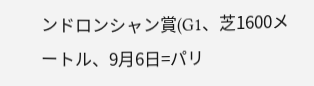ンドロンシャン賞(G1、芝1600メートル、9月6日=パリ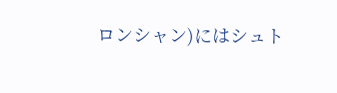ロンシャン)にはシュト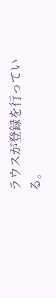ラウスが登録を行っている。